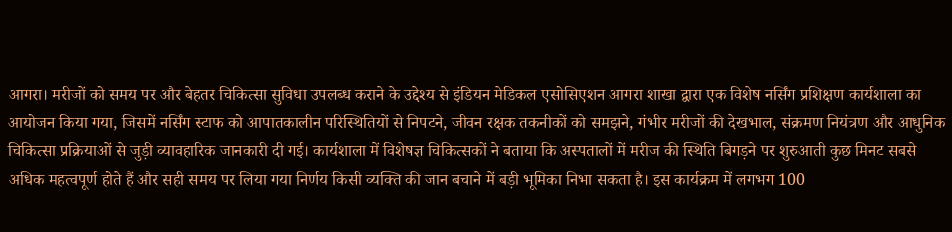आगरा। मरीजों को समय पर और बेहतर चिकित्सा सुविधा उपलब्ध कराने के उद्देश्य से इंडियन मेडिकल एसोसिएशन आगरा शाखा द्वारा एक विशेष नर्सिंग प्रशिक्षण कार्यशाला का आयोजन किया गया, जिसमें नर्सिंग स्टाफ को आपातकालीन परिस्थितियों से निपटने, जीवन रक्षक तकनीकों को समझने, गंभीर मरीजों की देखभाल, संक्रमण नियंत्रण और आधुनिक चिकित्सा प्रक्रियाओं से जुड़ी व्यावहारिक जानकारी दी गई। कार्यशाला में विशेषज्ञ चिकित्सकों ने बताया कि अस्पतालों में मरीज की स्थिति बिगड़ने पर शुरुआती कुछ मिनट सबसे अधिक महत्वपूर्ण होते हैं और सही समय पर लिया गया निर्णय किसी व्यक्ति की जान बचाने में बड़ी भूमिका निभा सकता है। इस कार्यक्रम में लगभग 100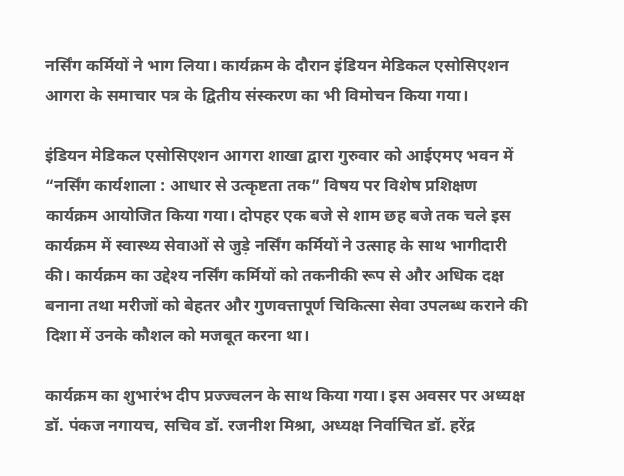नर्सिंग कर्मियों ने भाग लिया। कार्यक्रम के दौरान इंडियन मेडिकल एसोसिएशन आगरा के समाचार पत्र के द्वितीय संस्करण का भी विमोचन किया गया।

इंडियन मेडिकल एसोसिएशन आगरा शाखा द्वारा गुरुवार को आईएमए भवन में “नर्सिंग कार्यशाला : आधार से उत्कृष्टता तक” विषय पर विशेष प्रशिक्षण कार्यक्रम आयोजित किया गया। दोपहर एक बजे से शाम छह बजे तक चले इस कार्यक्रम में स्वास्थ्य सेवाओं से जुड़े नर्सिंग कर्मियों ने उत्साह के साथ भागीदारी की। कार्यक्रम का उद्देश्य नर्सिंग कर्मियों को तकनीकी रूप से और अधिक दक्ष बनाना तथा मरीजों को बेहतर और गुणवत्तापूर्ण चिकित्सा सेवा उपलब्ध कराने की दिशा में उनके कौशल को मजबूत करना था।

कार्यक्रम का शुभारंभ दीप प्रज्ज्वलन के साथ किया गया। इस अवसर पर अध्यक्ष डॉ. पंकज नगायच, सचिव डॉ. रजनीश मिश्रा, अध्यक्ष निर्वाचित डॉ. हरेंद्र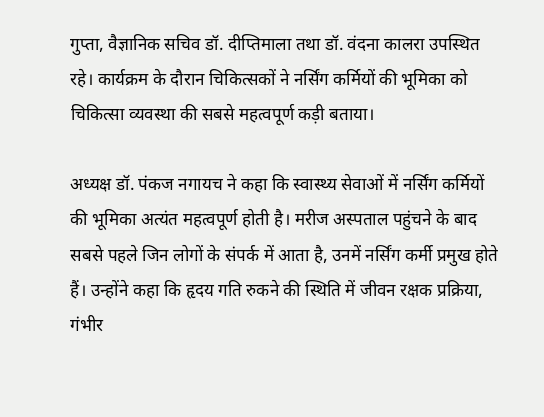गुप्ता, वैज्ञानिक सचिव डॉ. दीप्तिमाला तथा डॉ. वंदना कालरा उपस्थित रहे। कार्यक्रम के दौरान चिकित्सकों ने नर्सिंग कर्मियों की भूमिका को चिकित्सा व्यवस्था की सबसे महत्वपूर्ण कड़ी बताया।

अध्यक्ष डॉ. पंकज नगायच ने कहा कि स्वास्थ्य सेवाओं में नर्सिंग कर्मियों की भूमिका अत्यंत महत्वपूर्ण होती है। मरीज अस्पताल पहुंचने के बाद सबसे पहले जिन लोगों के संपर्क में आता है, उनमें नर्सिंग कर्मी प्रमुख होते हैं। उन्होंने कहा कि हृदय गति रुकने की स्थिति में जीवन रक्षक प्रक्रिया, गंभीर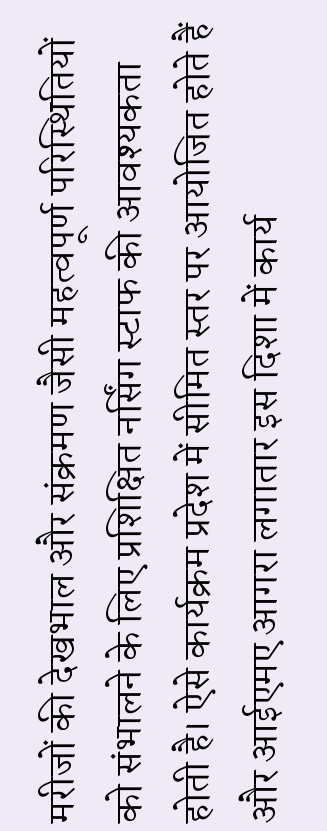मरीजों की देखभाल और संक्रमण जैसी महत्वपूर्ण परिस्थितियों को संभालने के लिए प्रशिक्षित नर्सिंग स्टाफ की आवश्यकता होती है। ऐसे कार्यक्रम प्रदेश में सीमित स्तर पर आयोजित होते हैं और आईएमए आगरा लगातार इस दिशा में कार्य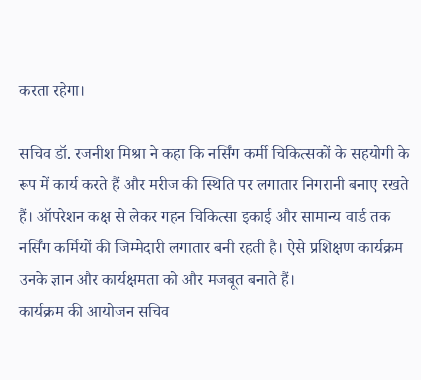करता रहेगा।

सचिव डॉ. रजनीश मिश्रा ने कहा कि नर्सिंग कर्मी चिकित्सकों के सहयोगी के रूप में कार्य करते हैं और मरीज की स्थिति पर लगातार निगरानी बनाए रखते हैं। ऑपरेशन कक्ष से लेकर गहन चिकित्सा इकाई और सामान्य वार्ड तक नर्सिंग कर्मियों की जिम्मेदारी लगातार बनी रहती है। ऐसे प्रशिक्षण कार्यक्रम उनके ज्ञान और कार्यक्षमता को और मजबूत बनाते हैं।
कार्यक्रम की आयोजन सचिव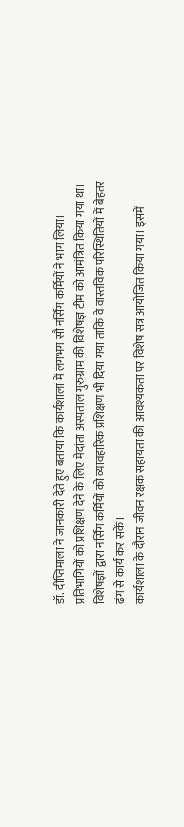डॉ. दीप्तिमाला ने जानकारी देते हुए बताया कि कार्यशाला में लगभग सौ नर्सिंग कर्मियों ने भाग लिया। प्रतिभागियों को प्रशिक्षण देने के लिए मेदांता अस्पताल गुरुग्राम की विशेषज्ञ टीम को आमंत्रित किया गया था। विशेषज्ञों द्वारा नर्सिंग कर्मियों को व्यावहारिक प्रशिक्षण भी दिया गया ताकि वे वास्तविक परिस्थितियों में बेहतर ढंग से कार्य कर सकें।
कार्यशाला के दौरान जीवन रक्षक सहायता की आवश्यकता पर विशेष सत्र आयोजित किया गया। इसमें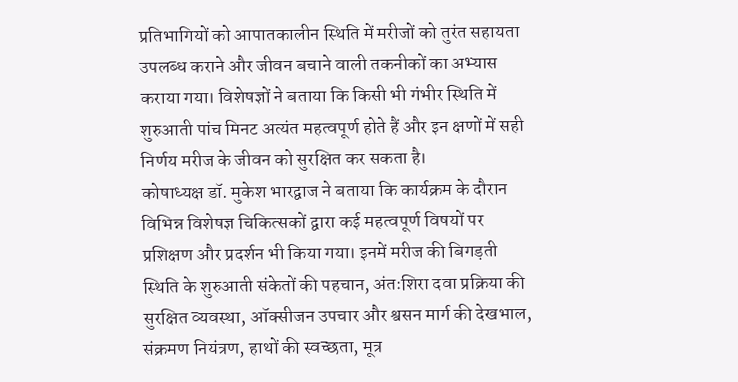प्रतिभागियों को आपातकालीन स्थिति में मरीजों को तुरंत सहायता उपलब्ध कराने और जीवन बचाने वाली तकनीकों का अभ्यास कराया गया। विशेषज्ञों ने बताया कि किसी भी गंभीर स्थिति में शुरुआती पांच मिनट अत्यंत महत्वपूर्ण होते हैं और इन क्षणों में सही निर्णय मरीज के जीवन को सुरक्षित कर सकता है।
कोषाध्यक्ष डॉ. मुकेश भारद्वाज ने बताया कि कार्यक्रम के दौरान विभिन्न विशेषज्ञ चिकित्सकों द्वारा कई महत्वपूर्ण विषयों पर प्रशिक्षण और प्रदर्शन भी किया गया। इनमें मरीज की बिगड़ती स्थिति के शुरुआती संकेतों की पहचान, अंतःशिरा दवा प्रक्रिया की सुरक्षित व्यवस्था, ऑक्सीजन उपचार और श्वसन मार्ग की देखभाल, संक्रमण नियंत्रण, हाथों की स्वच्छता, मूत्र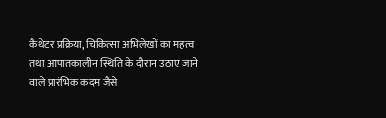कैथेटर प्रक्रिया, चिकित्सा अभिलेखों का महत्व तथा आपातकालीन स्थिति के दौरान उठाए जाने वाले प्रारंभिक कदम जैसे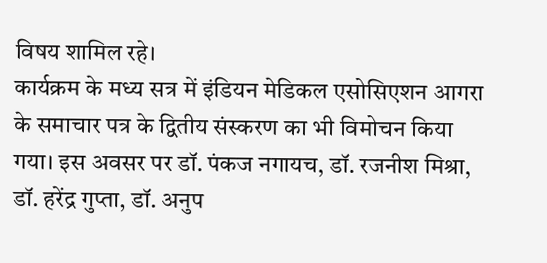विषय शामिल रहे।
कार्यक्रम के मध्य सत्र में इंडियन मेडिकल एसोसिएशन आगरा के समाचार पत्र के द्वितीय संस्करण का भी विमोचन किया गया। इस अवसर पर डॉ. पंकज नगायच, डॉ. रजनीश मिश्रा, डॉ. हरेंद्र गुप्ता, डॉ. अनुप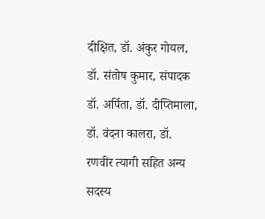दीक्षित, डॉ. अंकुर गोयल, डॉ. संतोष कुमार, संपादक डॉ. अर्पिता, डॉ. दीप्तिमाला, डॉ. वंदना कालरा, डॉ. रणवीर त्यागी सहित अन्य सदस्य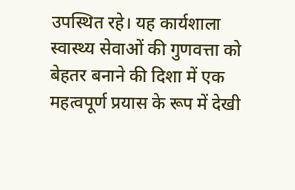उपस्थित रहे। यह कार्यशाला स्वास्थ्य सेवाओं की गुणवत्ता को बेहतर बनाने की दिशा में एक महत्वपूर्ण प्रयास के रूप में देखी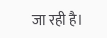जा रही है।